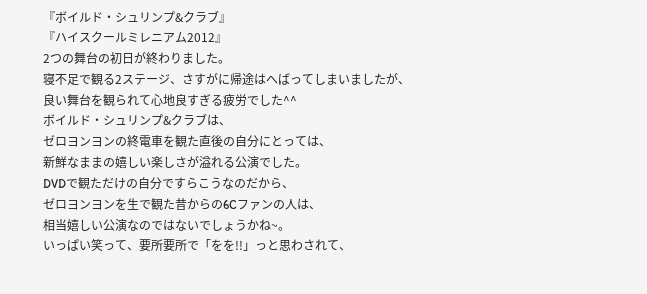『ボイルド・シュリンプ&クラブ』
『ハイスクールミレニアム2012』
2つの舞台の初日が終わりました。
寝不足で観る2ステージ、さすがに帰途はへばってしまいましたが、
良い舞台を観られて心地良すぎる疲労でした^^
ボイルド・シュリンプ&クラブは、
ゼロヨンヨンの終電車を観た直後の自分にとっては、
新鮮なままの嬉しい楽しさが溢れる公演でした。
DVDで観ただけの自分ですらこうなのだから、
ゼロヨンヨンを生で観た昔からの6Cファンの人は、
相当嬉しい公演なのではないでしょうかね~。
いっぱい笑って、要所要所で「をを!!」っと思わされて、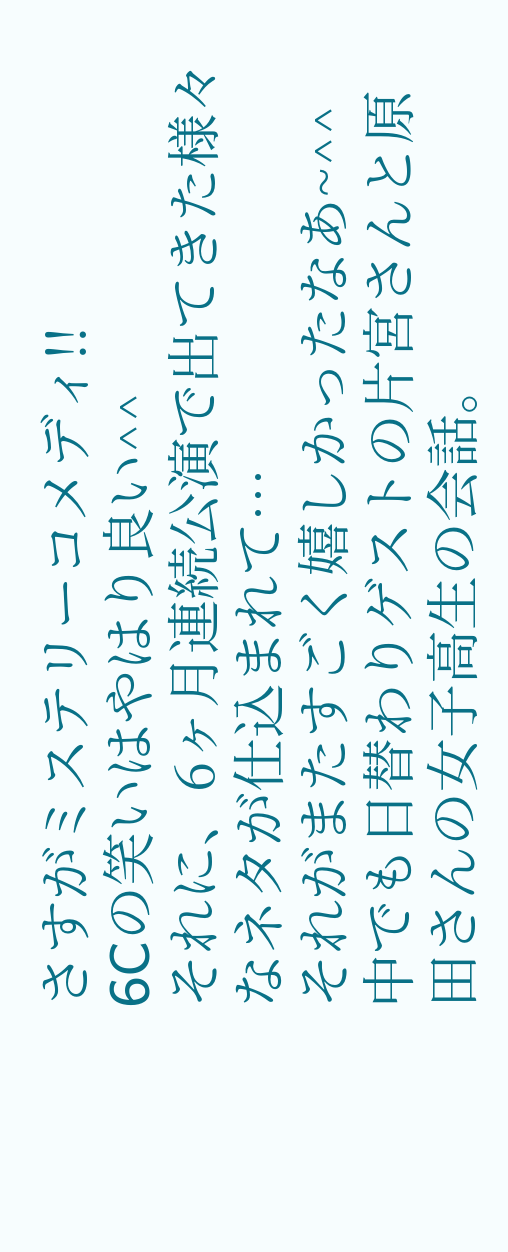さすがミステリーコメディ!!
6Cの笑いはやはり良い^^
それに、6ヶ月連続公演で出てきた様々なネタが仕込まれて…
それがまたすごく嬉しかったなあ~^^
中でも日替わりゲストの片宮さんと原田さんの女子高生の会話。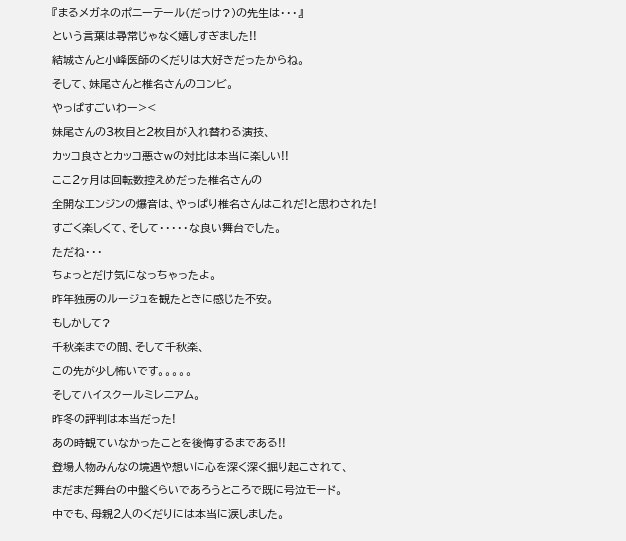『まるメガネのポニーテール(だっけ?)の先生は・・・』
という言葉は尋常じゃなく嬉しすぎました!!
結城さんと小峰医師のくだりは大好きだったからね。
そして、妹尾さんと椎名さんのコンビ。
やっぱすごいわー><
妹尾さんの3枚目と2枚目が入れ替わる演技、
カッコ良さとカッコ悪さwの対比は本当に楽しい!!
ここ2ヶ月は回転数控えめだった椎名さんの
全開なエンジンの爆音は、やっぱり椎名さんはこれだ!と思わされた!
すごく楽しくて、そして・・・・・な良い舞台でした。
ただね・・・
ちょっとだけ気になっちゃったよ。
昨年独房のルージュを観たときに感じた不安。
もしかして?
千秋楽までの間、そして千秋楽、
この先が少し怖いです。。。。。
そしてハイスクールミレニアム。
昨冬の評判は本当だった!
あの時観ていなかったことを後悔するまである!!
登場人物みんなの境遇や想いに心を深く深く掘り起こされて、
まだまだ舞台の中盤くらいであろうところで既に号泣モード。
中でも、母親2人のくだりには本当に涙しました。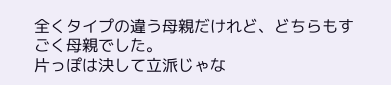全くタイプの違う母親だけれど、どちらもすごく母親でした。
片っぽは決して立派じゃな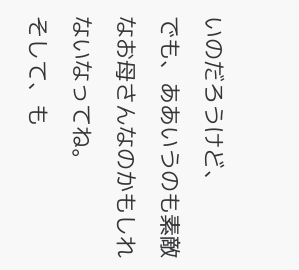いのだろうけど、
でも、ああいうのも素敵なお母さんなのかもしれないなってね。
そして、も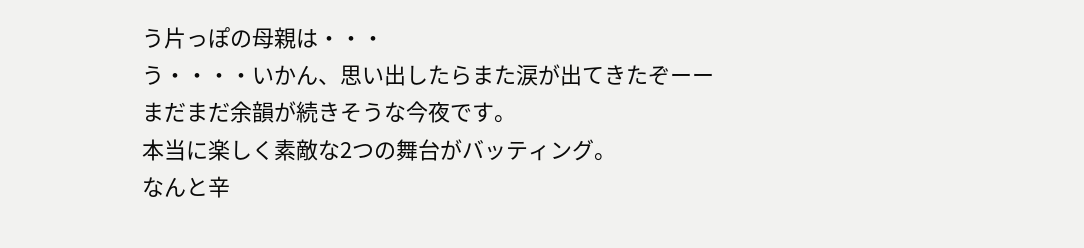う片っぽの母親は・・・
う・・・・いかん、思い出したらまた涙が出てきたぞーー
まだまだ余韻が続きそうな今夜です。
本当に楽しく素敵な2つの舞台がバッティング。
なんと辛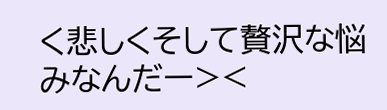く悲しくそして贅沢な悩みなんだー><